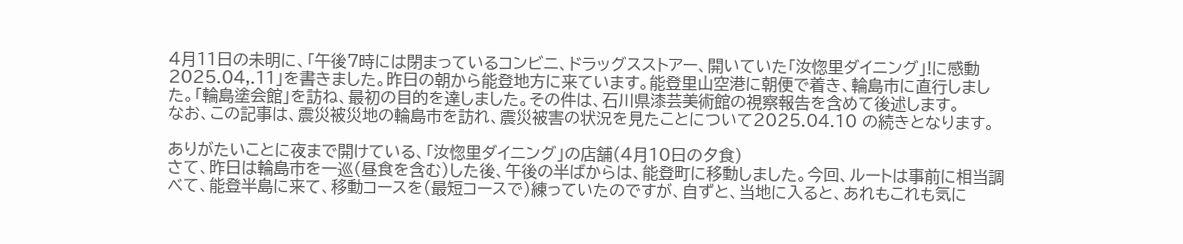4月11日の未明に、「午後7時には閉まっているコンビニ、ドラッグスストアー、開いていた「汝惚里ダイニング」!に感動2025.04,.11」を書きました。昨日の朝から能登地方に来ています。能登里山空港に朝便で着き、輪島市に直行しました。「輪島塗会館」を訪ね、最初の目的を達しました。その件は、石川県漆芸美術館の視察報告を含めて後述します。
なお、この記事は、震災被災地の輪島市を訪れ、震災被害の状況を見たことについて2025.04.10 の続きとなります。

ありがたいことに夜まで開けている、「汝惚里ダイニング」の店舗(4月10日の夕食)
さて、昨日は輪島市を一巡(昼食を含む)した後、午後の半ばからは、能登町に移動しました。今回、ルートは事前に相当調べて、能登半島に来て、移動コースを(最短コースで)練っていたのですが、自ずと、当地に入ると、あれもこれも気に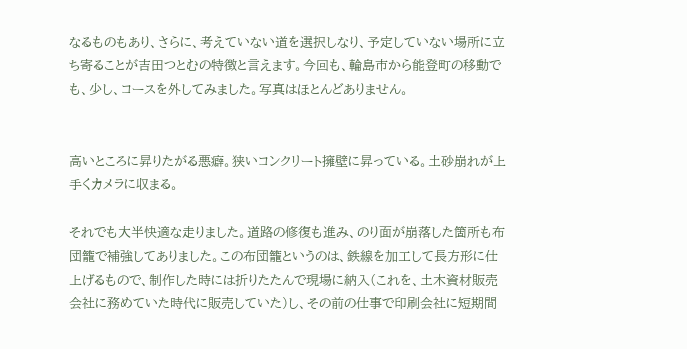なるものもあり、さらに、考えていない道を選択しなり、予定していない場所に立ち寄ることが吉田つとむの特徴と言えます。今回も、輪島市から能登町の移動でも、少し、コースを外してみました。写真はほとんどありません。


高いところに昇りたがる悪癖。狭いコンクリート擁壁に昇っている。土砂崩れが上手くカメラに収まる。

それでも大半快適な走りました。道路の修復も進み、のり面が崩落した箇所も布団籠で補強してありました。この布団籠というのは、鉄線を加工して長方形に仕上げるもので、制作した時には折りたたんで現場に納入(これを、土木資材販売会社に務めていた時代に販売していた)し、その前の仕事で印刷会社に短期間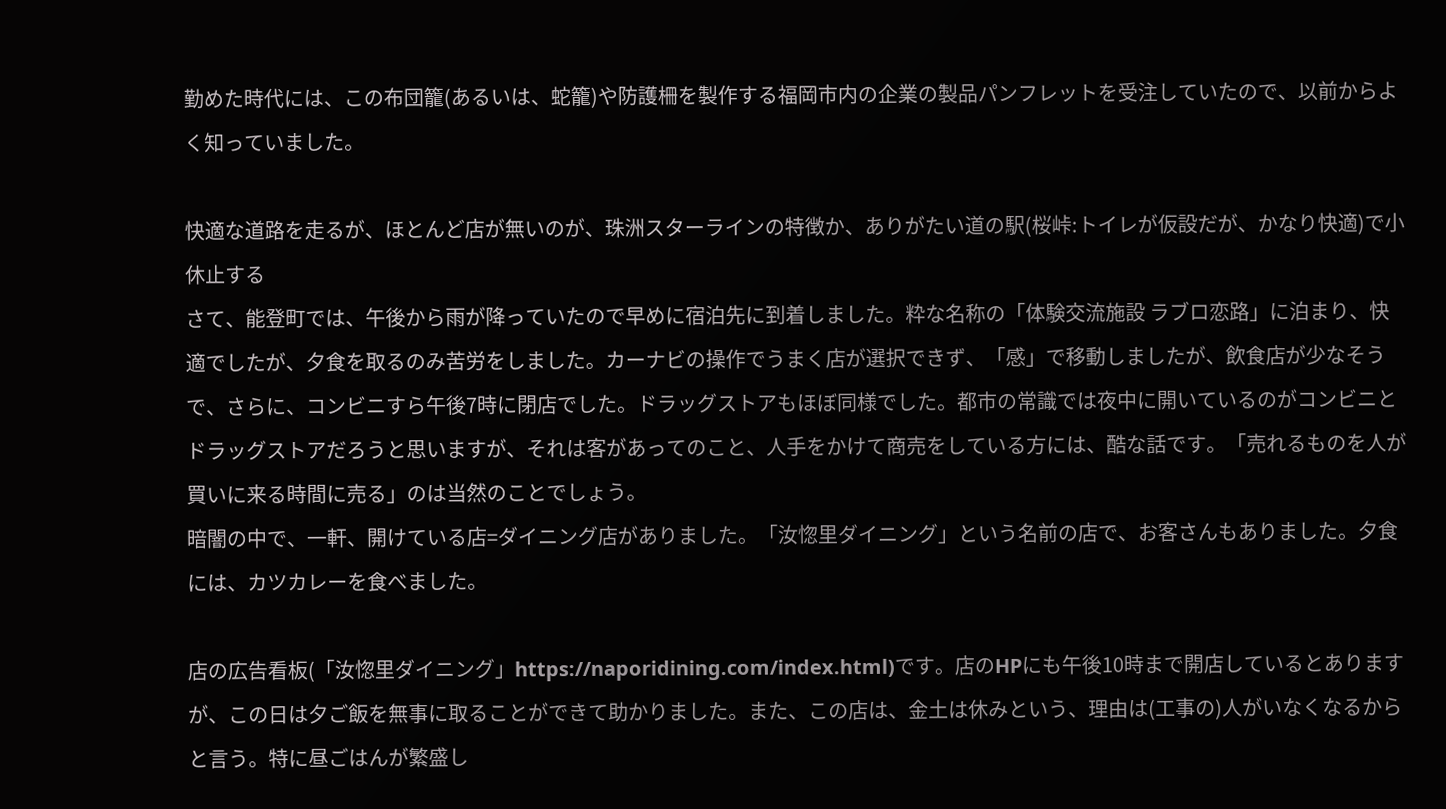勤めた時代には、この布団籠(あるいは、蛇籠)や防護柵を製作する福岡市内の企業の製品パンフレットを受注していたので、以前からよく知っていました。

快適な道路を走るが、ほとんど店が無いのが、珠洲スターラインの特徴か、ありがたい道の駅(桜峠:トイレが仮設だが、かなり快適)で小休止する
さて、能登町では、午後から雨が降っていたので早めに宿泊先に到着しました。粋な名称の「体験交流施設 ラブロ恋路」に泊まり、快適でしたが、夕食を取るのみ苦労をしました。カーナビの操作でうまく店が選択できず、「感」で移動しましたが、飲食店が少なそうで、さらに、コンビニすら午後7時に閉店でした。ドラッグストアもほぼ同様でした。都市の常識では夜中に開いているのがコンビニとドラッグストアだろうと思いますが、それは客があってのこと、人手をかけて商売をしている方には、酷な話です。「売れるものを人が買いに来る時間に売る」のは当然のことでしょう。
暗闇の中で、一軒、開けている店=ダイニング店がありました。「汝惚里ダイニング」という名前の店で、お客さんもありました。夕食には、カツカレーを食べました。

店の広告看板(「汝惚里ダイニング」https://naporidining.com/index.html)です。店のHPにも午後10時まで開店しているとありますが、この日は夕ご飯を無事に取ることができて助かりました。また、この店は、金土は休みという、理由は(工事の)人がいなくなるからと言う。特に昼ごはんが繁盛し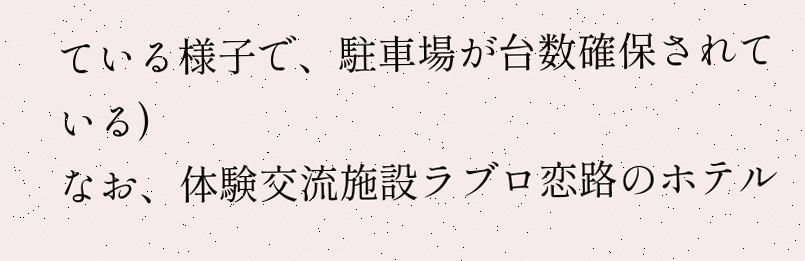ている様子で、駐車場が台数確保されている)
なお、体験交流施設ラブロ恋路のホテル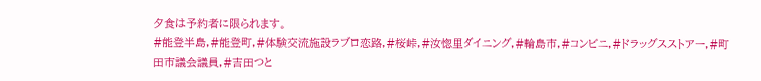夕食は予約者に限られます。
#能登半島,#能登町,#体験交流施設ラブロ恋路,#桜峠,#汝惚里ダイニング,#輪島市,#コンビニ,#ドラッグスストアー,#町田市議会議員,#吉田つと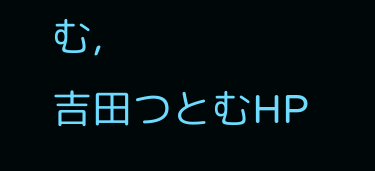む,
吉田つとむHP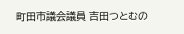町田市議会議員 吉田つとむの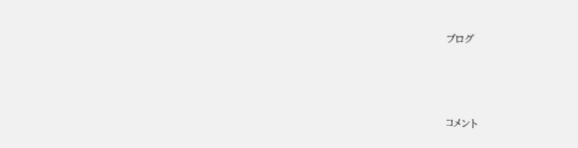ブログ



コメント